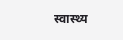स्वास्थ्य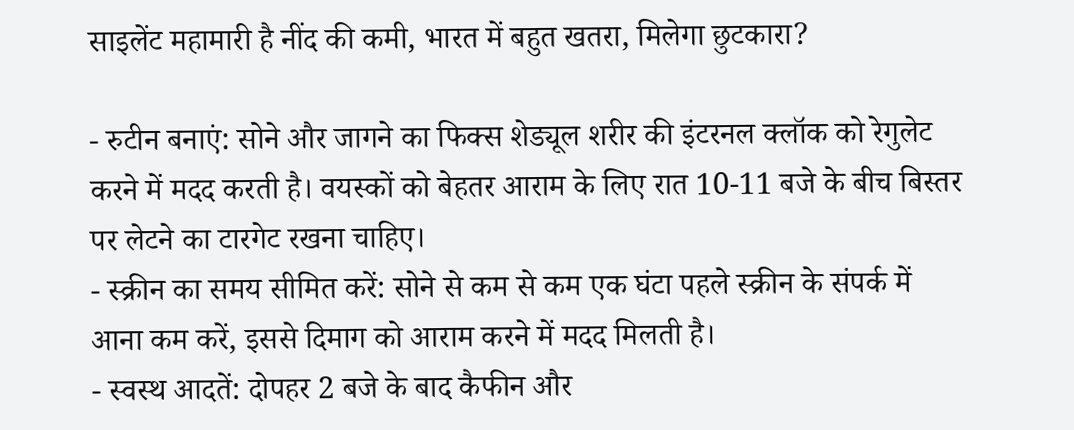साइलेंट महामारी है नींद की कमी, भारत में बहुत खतरा, मिलेगा छुटकारा?

- रुटीन बनाएं: सोने और जागने का फिक्स शेड्यूल शरीर की इंटरनल क्लॉक को रेगुलेट करने में मदद करती है। वयस्कों को बेहतर आराम के लिए रात 10-11 बजे के बीच बिस्तर पर लेटने का टारगेट रखना चाहिए।
- स्क्रीन का समय सीमित करें: सोने से कम से कम एक घंटा पहले स्क्रीन के संपर्क में आना कम करें, इससे दिमाग को आराम करने में मदद मिलती है।
- स्वस्थ आदतें: दोपहर 2 बजे के बाद कैफीन और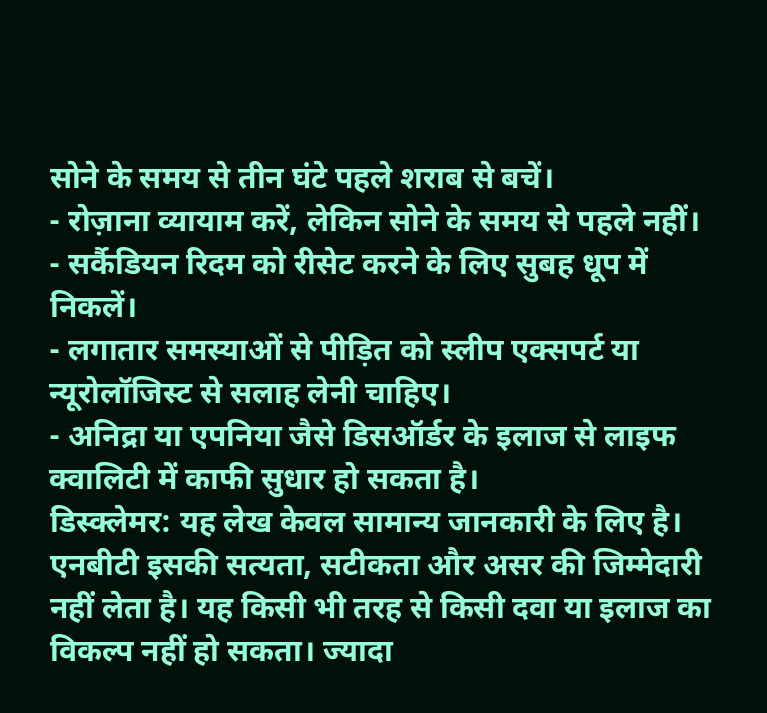सोने के समय से तीन घंटे पहले शराब से बचें।
- रोज़ाना व्यायाम करें, लेकिन सोने के समय से पहले नहीं।
- सर्कैडियन रिदम को रीसेट करने के लिए सुबह धूप में निकलें।
- लगातार समस्याओं से पीड़ित को स्लीप एक्सपर्ट या न्यूरोलॉजिस्ट से सलाह लेनी चाहिए।
- अनिद्रा या एपनिया जैसे डिसऑर्डर के इलाज से लाइफ क्वालिटी में काफी सुधार हो सकता है।
डिस्क्लेमर: यह लेख केवल सामान्य जानकारी के लिए है। एनबीटी इसकी सत्यता, सटीकता और असर की जिम्मेदारी नहीं लेता है। यह किसी भी तरह से किसी दवा या इलाज का विकल्प नहीं हो सकता। ज्यादा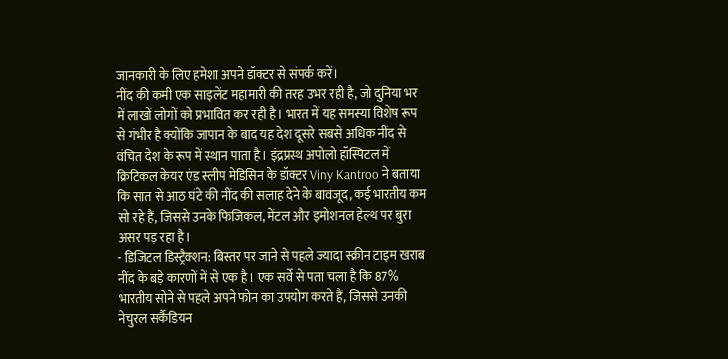जानकारी के लिए हमेशा अपने डॉक्टर से संपर्क करें।
नींद की कमी एक साइलेंट महामारी की तरह उभर रही है, जो दुनिया भर में लाखों लोगों को प्रभावित कर रही है। भारत में यह समस्या विशेष रूप से गंभीर है क्योंकि जापान के बाद यह देश दूसरे सबसे अधिक नींद से वंचित देश के रूप में स्थान पाता है। इंद्रप्रस्थ अपोलो हॉस्पिटल में क्रिटिकल केयर एंड स्लीप मेडिसिन के डॉक्टर Viny Kantroo ने बताया कि सात से आठ घंटे की नींद की सलाह देने के बावजूद, कई भारतीय कम सो रहे हैं, जिससे उनके फिजिकल, मेंटल और इमोशनल हेल्थ पर बुरा असर पड़ रहा है।
- डिजिटल डिस्ट्रैक्शन: बिस्तर पर जाने से पहले ज्यादा स्क्रीन टाइम खराब नींद के बड़े कारणों में से एक है। एक सर्वे से पता चला है कि 87% भारतीय सोने से पहले अपने फोन का उपयोग करते हैं, जिससे उनकी नेचुरल सर्कैडियन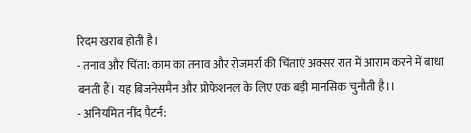रिदम खराब होती है।
- तनाव और चिंता: काम का तनाव और रोजमर्रा की चिंताएं अक्सर रात में आराम करने में बाधा बनती हैं। यह बिजनेसमैन और प्रोफेशनल के लिए एक बड़ी मानसिक चुनौती है।।
- अनियमित नींद पैटर्न: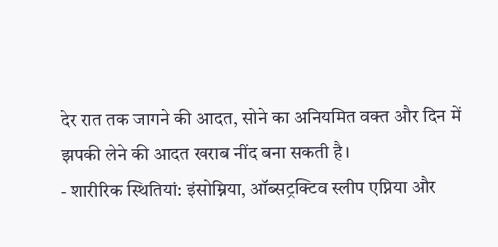देर रात तक जागने की आदत, सोने का अनियमित वक्त और दिन में झपकी लेने की आदत खराब नींद बना सकती है।
- शारीरिक स्थितियां: इंसोम्निया, ऑब्सट्रक्टिव स्लीप एप्निया और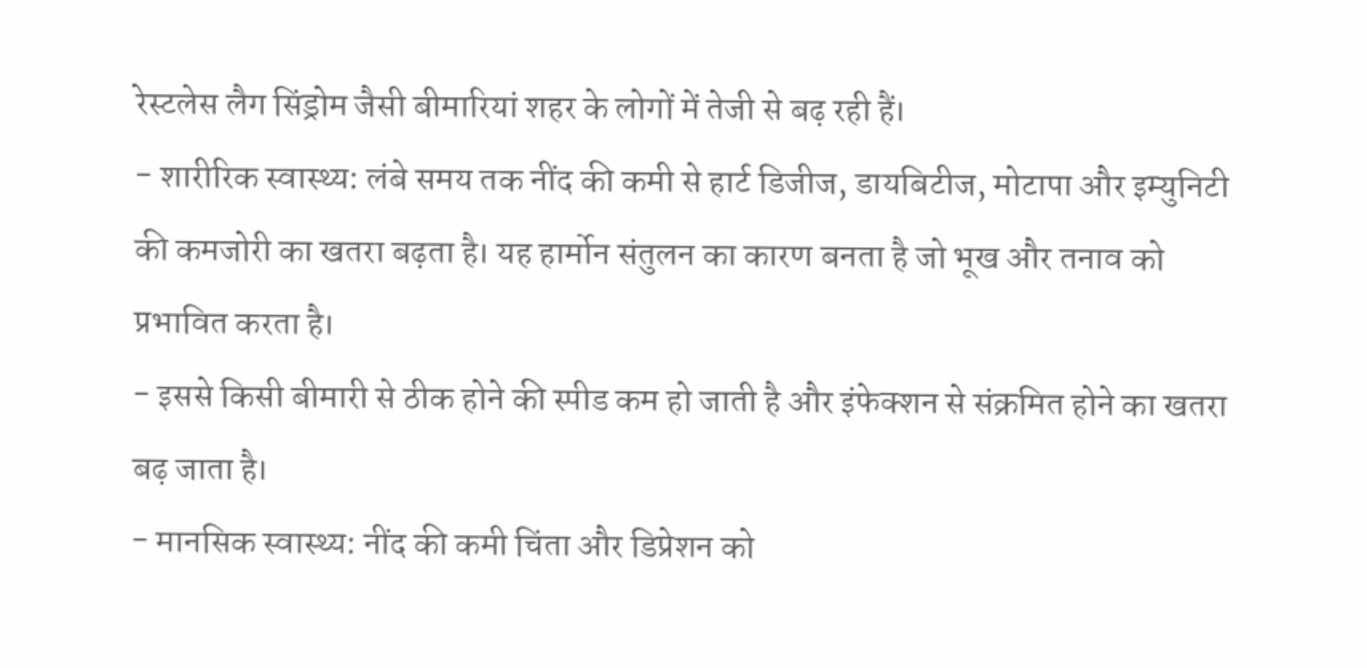रेस्टलेस लैग सिंड्रोम जैसी बीमारियां शहर के लोगों में तेजी से बढ़ रही हैं।
- शारीरिक स्वास्थ्य: लंबे समय तक नींद की कमी से हार्ट डिजीज, डायबिटीज, मोटापा और इम्युनिटी की कमजोरी का खतरा बढ़ता है। यह हार्मोन संतुलन का कारण बनता है जो भूख और तनाव को प्रभावित करता है।
- इससे किसी बीमारी से ठीक होने की स्पीड कम हो जाती है और इंफेक्शन से संक्रमित होने का खतरा बढ़ जाता है।
- मानसिक स्वास्थ्य: नींद की कमी चिंता और डिप्रेशन को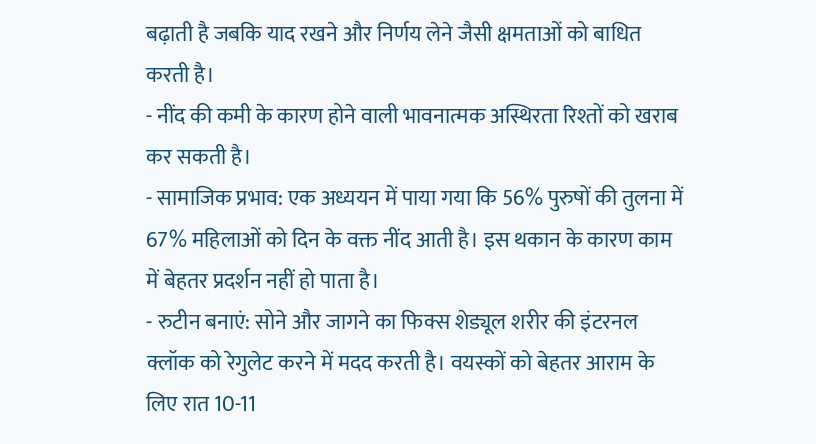बढ़ाती है जबकि याद रखने और निर्णय लेने जैसी क्षमताओं को बाधित करती है।
- नींद की कमी के कारण होने वाली भावनात्मक अस्थिरता रिश्तों को खराब कर सकती है।
- सामाजिक प्रभाव: एक अध्ययन में पाया गया कि 56% पुरुषों की तुलना में 67% महिलाओं को दिन के वक्त नींद आती है। इस थकान के कारण काम में बेहतर प्रदर्शन नहीं हो पाता है।
- रुटीन बनाएं: सोने और जागने का फिक्स शेड्यूल शरीर की इंटरनल क्लॉक को रेगुलेट करने में मदद करती है। वयस्कों को बेहतर आराम के लिए रात 10-11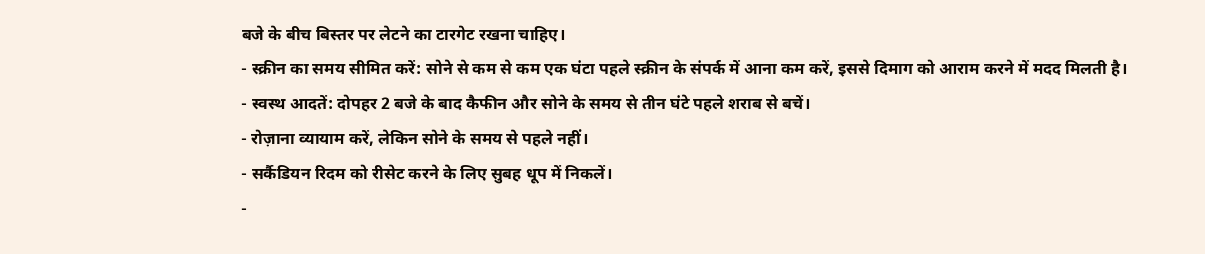बजे के बीच बिस्तर पर लेटने का टारगेट रखना चाहिए।
- स्क्रीन का समय सीमित करें: सोने से कम से कम एक घंटा पहले स्क्रीन के संपर्क में आना कम करें, इससे दिमाग को आराम करने में मदद मिलती है।
- स्वस्थ आदतें: दोपहर 2 बजे के बाद कैफीन और सोने के समय से तीन घंटे पहले शराब से बचें।
- रोज़ाना व्यायाम करें, लेकिन सोने के समय से पहले नहीं।
- सर्कैडियन रिदम को रीसेट करने के लिए सुबह धूप में निकलें।
-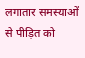लगातार समस्याओं से पीड़ित को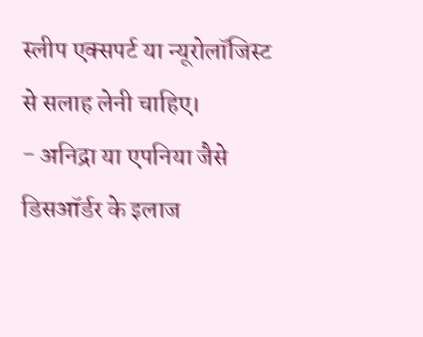स्लीप एक्सपर्ट या न्यूरोलॉजिस्ट से सलाह लेनी चाहिए।
- अनिद्रा या एपनिया जैसे डिसऑर्डर के इलाज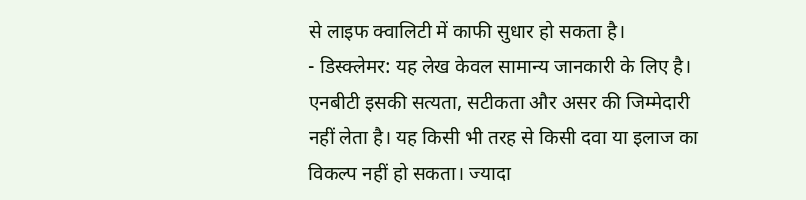से लाइफ क्वालिटी में काफी सुधार हो सकता है।
- डिस्क्लेमर: यह लेख केवल सामान्य जानकारी के लिए है। एनबीटी इसकी सत्यता, सटीकता और असर की जिम्मेदारी नहीं लेता है। यह किसी भी तरह से किसी दवा या इलाज का विकल्प नहीं हो सकता। ज्यादा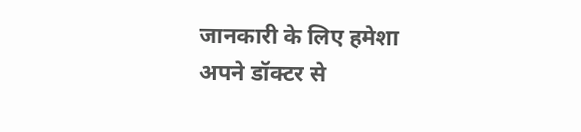जानकारी के लिए हमेशा अपने डॉक्टर से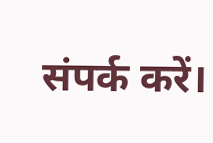संपर्क करें।